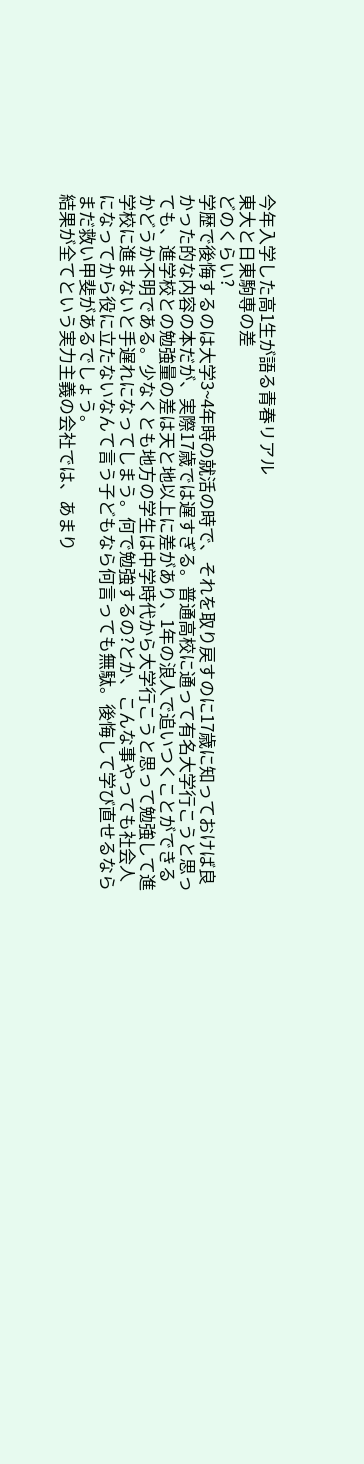今年入学した高1生が語る青春リアル
東大と日東駒専の差
どのくらい?
学歴で後悔するのは大学3~4年時の就活の時で、それを取り戻すのに17歳に知っておけば良かった的な内容の本だが、実際17歳では遅すぎる。普通高校に通って有名大学行こうと思っても、進学校との勉強量の差は天と地以上に差があり、1年の浪人で追いつくことができるかどうか不明である。少なくとも地方の学生は中学時代から大学行こうと思って勉強して進学校に進まないと手遅れになってしまう。何で勉強するの?とか、こんな事やっても社会人になってから役に立たないなんて言う子どもなら何言っても無駄。後悔して学び直せるならまだ救い甲斐があるでしょう。
結果が全てという実力主義の会社では、あまり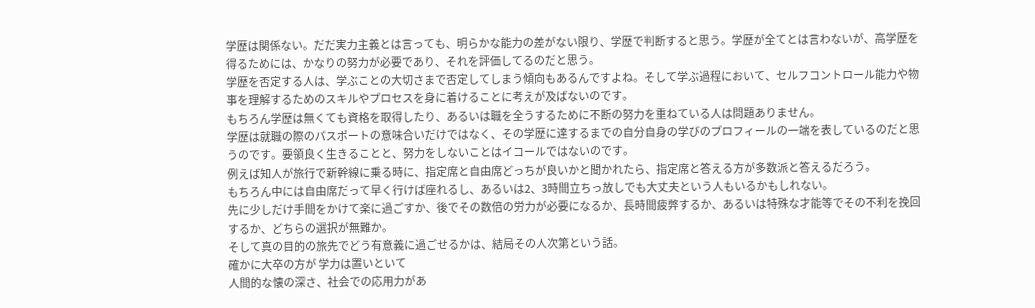学歴は関係ない。だだ実力主義とは言っても、明らかな能力の差がない限り、学歴で判断すると思う。学歴が全てとは言わないが、高学歴を得るためには、かなりの努力が必要であり、それを評価してるのだと思う。
学歴を否定する人は、学ぶことの大切さまで否定してしまう傾向もあるんですよね。そして学ぶ過程において、セルフコントロール能力や物事を理解するためのスキルやプロセスを身に着けることに考えが及ばないのです。
もちろん学歴は無くても資格を取得したり、あるいは職を全うするために不断の努力を重ねている人は問題ありません。
学歴は就職の際のパスポートの意味合いだけではなく、その学歴に達するまでの自分自身の学びのプロフィールの一端を表しているのだと思うのです。要領良く生きることと、努力をしないことはイコールではないのです。
例えば知人が旅行で新幹線に乗る時に、指定席と自由席どっちが良いかと聞かれたら、指定席と答える方が多数派と答えるだろう。
もちろん中には自由席だって早く行けば座れるし、あるいは2、3時間立ちっ放しでも大丈夫という人もいるかもしれない。
先に少しだけ手間をかけて楽に過ごすか、後でその数倍の労力が必要になるか、長時間疲弊するか、あるいは特殊な才能等でその不利を挽回するか、どちらの選択が無難か。
そして真の目的の旅先でどう有意義に過ごせるかは、結局その人次第という話。
確かに大卒の方が 学力は置いといて
人間的な懐の深さ、社会での応用力があ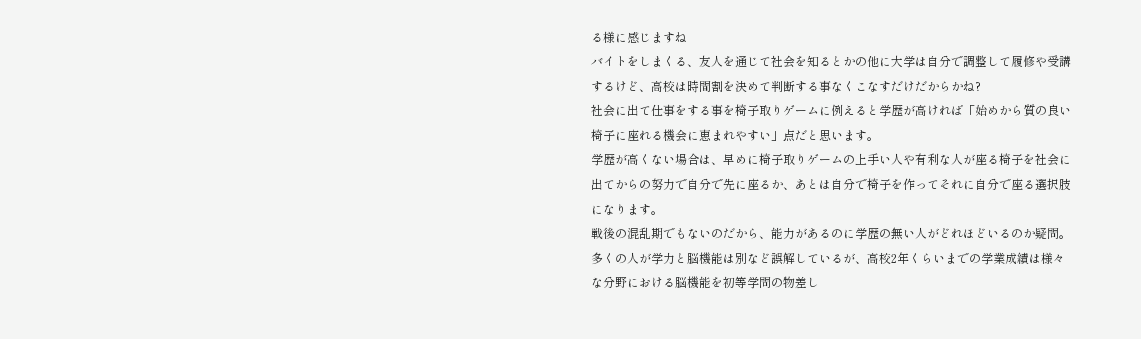る様に感じますね
バイトをしまくる、友人を通じて社会を知るとかの他に大学は自分で調整して履修や受講するけど、高校は時間割を決めて判断する事なくこなすだけだからかね?
社会に出て仕事をする事を椅子取りゲームに例えると学歴が高ければ「始めから質の良い椅子に座れる機会に恵まれやすい」点だと思います。
学歴が高くない場合は、早めに椅子取りゲームの上手い人や有利な人が座る椅子を社会に出てからの努力で自分で先に座るか、あとは自分で椅子を作ってそれに自分で座る選択肢になります。
戦後の混乱期でもないのだから、能力があるのに学歴の無い人がどれほどいるのか疑問。
多くの人が学力と脳機能は別など誤解しているが、高校2年くらいまでの学業成績は様々な分野における脳機能を初等学問の物差し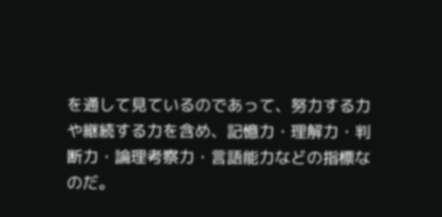を通して見ているのであって、努力する力や継続する力を含め、記憶力・理解力・判断力・論理考察力・言語能力などの指標なのだ。